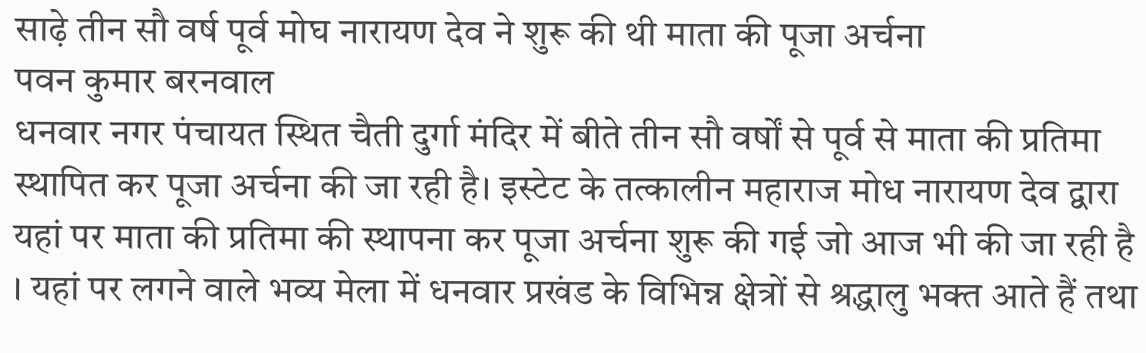साढ़े तीन सौ वर्ष पूर्व मोघ नारायण देव ने शुरू की थी माता की पूजा अर्चना
पवन कुमार बरनवाल
धनवार नगर पंचायत स्थित चैती दुर्गा मंदिर में बीते तीन सौ वर्षों से पूर्व से माता की प्रतिमा स्थापित कर पूजा अर्चना की जा रही है। इस्टेट के तत्कालीन महाराज मोध नारायण देव द्वारा यहां पर माता की प्रतिमा की स्थापना कर पूजा अर्चना शुरू की गई जो आज भी की जा रही है । यहां पर लगने वाले भव्य मेला में धनवार प्रखंड के विभिन्न क्षेत्रों से श्रद्धालु भक्त आते हैं तथा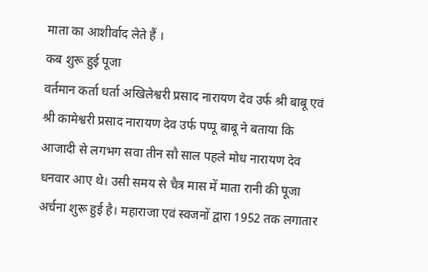माता का आशीर्वाद लेते हैं ।
कब शुरू हुई पूजा
वर्तमान कर्ता धर्ता अखिलेश्वरी प्रसाद नारायण देव उर्फ श्री बाबू एवं श्री कामेश्वरी प्रसाद नारायण देव उर्फ पप्पू बाबू ने बताया कि आजादी से लगभग सवा तीन सौ साल पहले मोध नारायण देव धनवार आए थे। उसी समय से चैत्र मास में माता रानी की पूजा अर्चना शुरू हुई है। महाराजा एवं स्वजनों द्वारा 1952 तक लगातार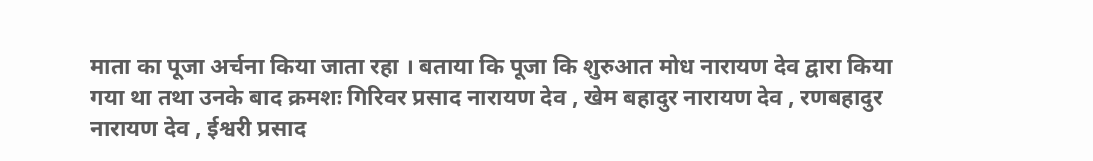माता का पूजा अर्चना किया जाता रहा । बताया कि पूजा कि शुरुआत मोध नारायण देव द्वारा किया गया था तथा उनके बाद क्रमशः गिरिवर प्रसाद नारायण देव , खेम बहादुर नारायण देव , रणबहादुर नारायण देव , ईश्वरी प्रसाद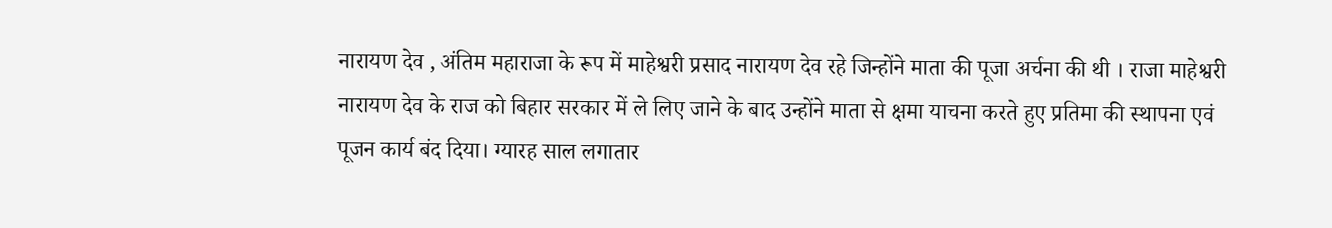नारायण देव , अंतिम महाराजा के रूप में माहेश्वरी प्रसाद नारायण देव रहे जिन्होंने माता की पूजा अर्चना की थी । राजा माहेश्वरी नारायण देव के राज को बिहार सरकार में ले लिए जाने के बाद उन्होंने माता से क्षमा याचना करते हुए प्रतिमा की स्थापना एवं पूजन कार्य बंद दिया। ग्यारह साल लगातार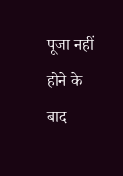पूजा नहीं होने के बाद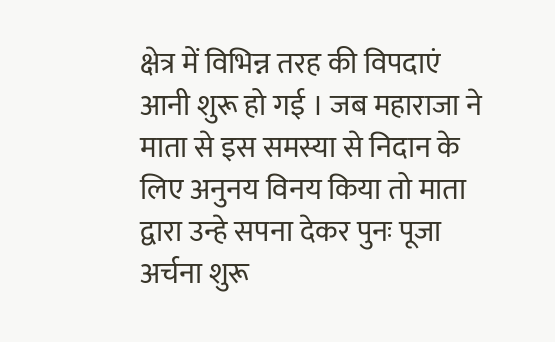क्षेत्र में विभिन्न तरह की विपदाएं आनी शुरू हो गई । जब महाराजा ने माता से इस समस्या से निदान के लिए अनुनय विनय किया तो माता द्वारा उन्हे सपना देकर पुनः पूजा अर्चना शुरू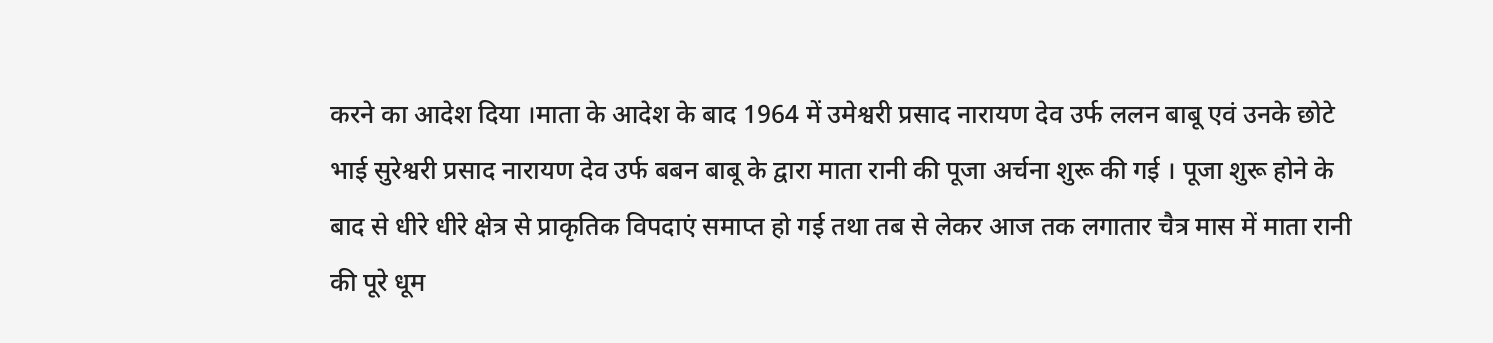करने का आदेश दिया ।माता के आदेश के बाद 1964 में उमेश्वरी प्रसाद नारायण देव उर्फ ललन बाबू एवं उनके छोटे भाई सुरेश्वरी प्रसाद नारायण देव उर्फ बबन बाबू के द्वारा माता रानी की पूजा अर्चना शुरू की गई । पूजा शुरू होने के बाद से धीरे धीरे क्षेत्र से प्राकृतिक विपदाएं समाप्त हो गई तथा तब से लेकर आज तक लगातार चैत्र मास में माता रानी की पूरे धूम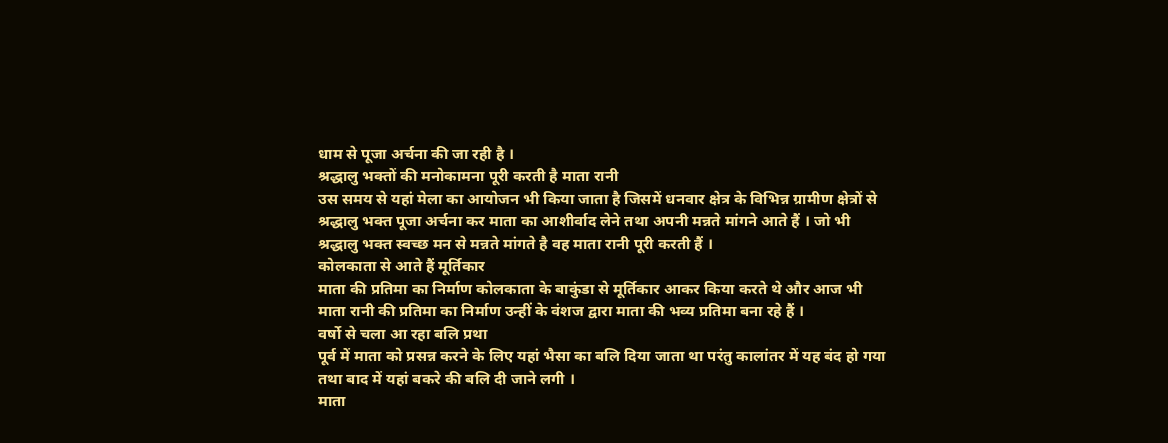धाम से पूजा अर्चना की जा रही है ।
श्रद्धालु भक्तों की मनोकामना पूरी करती है माता रानी
उस समय से यहां मेला का आयोजन भी किया जाता है जिसमें धनवार क्षेत्र के विभिन्न ग्रामीण क्षेत्रों से श्रद्धालु भक्त पूजा अर्चना कर माता का आशीर्वाद लेने तथा अपनी मन्नते मांगने आते हैं । जो भी श्रद्धालु भक्त स्वच्छ मन से मन्नते मांगते है वह माता रानी पूरी करती हैं ।
कोलकाता से आते हैं मूर्तिकार
माता की प्रतिमा का निर्माण कोलकाता के बाकुंडा से मूर्तिकार आकर किया करते थे और आज भी माता रानी की प्रतिमा का निर्माण उन्हीं के वंशज द्वारा माता की भव्य प्रतिमा बना रहे हैं ।
वर्षो से चला आ रहा बलि प्रथा
पूर्व में माता को प्रसन्न करने के लिए यहां भैसा का बलि दिया जाता था परंतु कालांतर में यह बंद हो गया तथा बाद में यहां बकरे की बलि दी जाने लगी ।
माता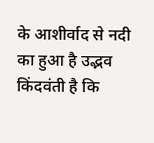के आशीर्वाद से नदी का हुआ है उद्भव
किंदवंती है कि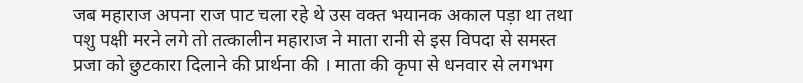जब महाराज अपना राज पाट चला रहे थे उस वक्त भयानक अकाल पड़ा था तथा पशु पक्षी मरने लगे तो तत्कालीन महाराज ने माता रानी से इस विपदा से समस्त प्रजा को छुटकारा दिलाने की प्रार्थना की । माता की कृपा से धनवार से लगभग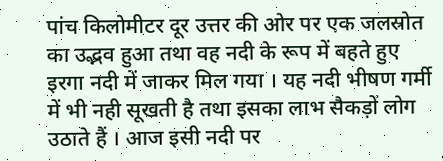पांच किलोमीटर दूर उत्तर की ओर पर एक जलस्रोत का उद्भव हुआ तथा वह नदी के रूप में बहते हुए इरगा नदी में जाकर मिल गया । यह नदी भीषण गर्मी में भी नही सूखती है तथा इसका लाभ सैकड़ों लोग उठाते हैं । आज इसी नदी पर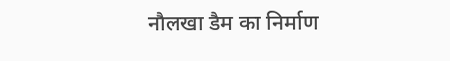नौलखा डैम का निर्माण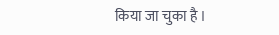किया जा चुका है ।